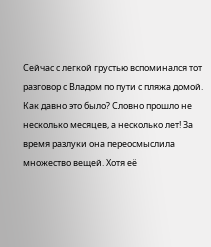Сейчас с легкой грустью вспоминался тот разговор с Владом по пути с пляжа домой. Как давно это было? Словно прошло не несколько месяцев, а несколько лет! За время разлуки она переосмыслила множество вещей. Хотя её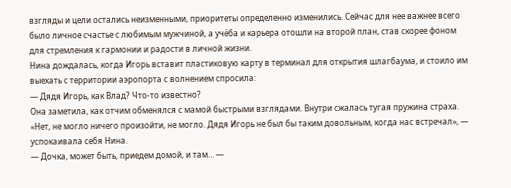взгляды и цели остались неизменными, приоритеты определенно изменились. Сейчас для нее важнее всего было личное счастье с любимым мужчиной, а учёба и карьера отошли на второй план, став скорее фоном для стремления к гармонии и радости в личной жизни.
Нина дождалась, когда Игорь вставит пластиковую карту в терминал для открытия шлагбаума, и стоило им выехать с территории аэропорта с волнением спросила:
— Дядя Игорь, как Влад? Что-то известно?
Она заметила, как отчим обменялся с мамой быстрыми взглядами. Внутри сжалась тугая пружина страха.
«Нет, не могло ничего произойти, не могло. Дядя Игорь не был бы таким довольным, когда нас встречал», — успокаивала себя Нина.
— Дочка, может быть, приедем домой, и там… —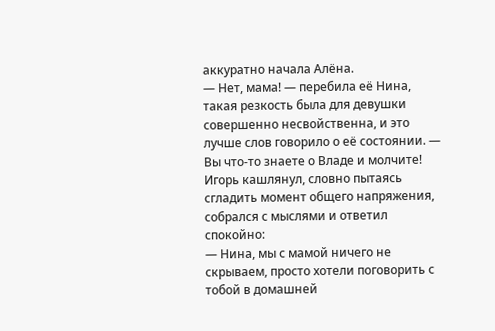аккуратно начала Алёна.
— Нет, мама! — перебила её Нина, такая резкость была для девушки совершенно несвойственна, и это лучше слов говорило о её состоянии. — Вы что-то знаете о Владе и молчите!
Игорь кашлянул, словно пытаясь сгладить момент общего напряжения, собрался с мыслями и ответил спокойно:
— Нина, мы с мамой ничего не скрываем, просто хотели поговорить с тобой в домашней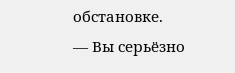обстановке.
— Вы серьёзно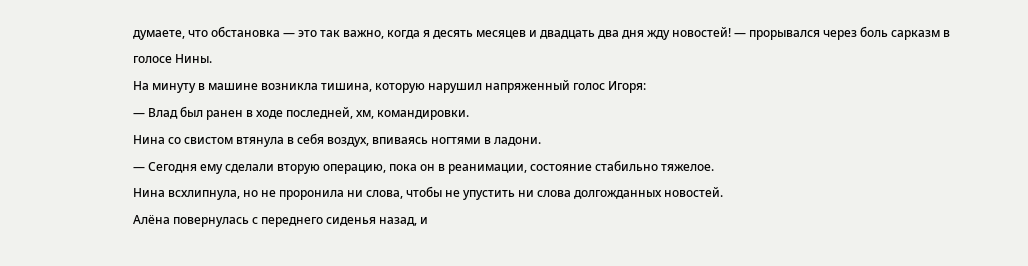думаете, что обстановка — это так важно, когда я десять месяцев и двадцать два дня жду новостей! — прорывался через боль сарказм в голосе Нины.
На минуту в машине возникла тишина, которую нарушил напряженный голос Игоря:
— Влад был ранен в ходе последней, хм, командировки.
Нина со свистом втянула в себя воздух, впиваясь ногтями в ладони.
— Сегодня ему сделали вторую операцию, пока он в реанимации, состояние стабильно тяжелое.
Нина всхлипнула, но не проронила ни слова, чтобы не упустить ни слова долгожданных новостей.
Алёна повернулась с переднего сиденья назад, и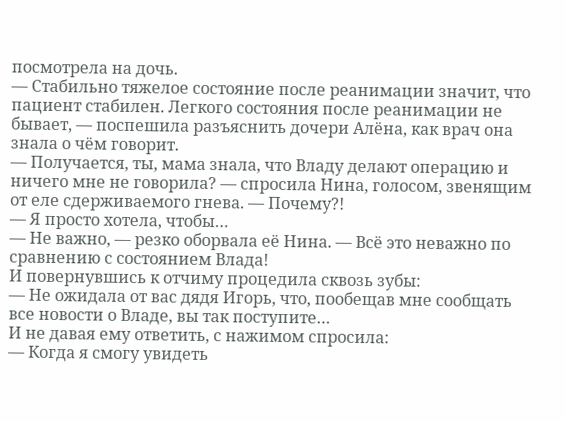посмотрела на дочь.
— Стабильно тяжелое состояние после реанимации значит, что пациент стабилен. Легкого состояния после реанимации не бывает, — поспешила разъяснить дочери Алёна, как врач она знала о чём говорит.
— Получается, ты, мама знала, что Владу делают операцию и ничего мне не говорила? — спросила Нина, голосом, звенящим от еле сдерживаемого гнева. — Почему?!
— Я просто хотела, чтобы…
— Не важно, — резко оборвала её Нина. — Всё это неважно по сравнению с состоянием Влада!
И повернувшись к отчиму процедила сквозь зубы:
— Не ожидала от вас дядя Игорь, что, пообещав мне сообщать все новости о Владе, вы так поступите…
И не давая ему ответить, с нажимом спросила:
— Когда я смогу увидеть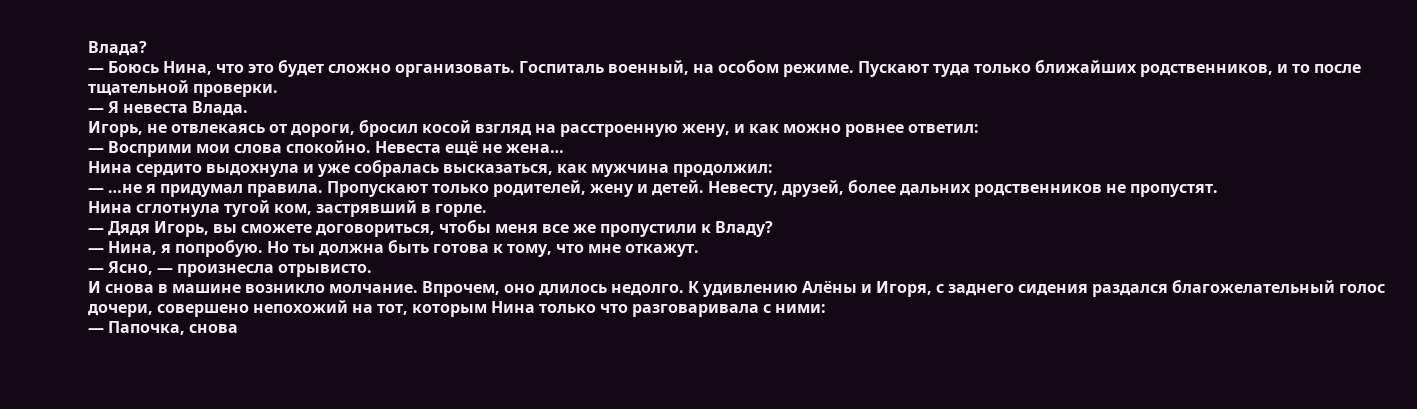Влада?
— Боюсь Нина, что это будет сложно организовать. Госпиталь военный, на особом режиме. Пускают туда только ближайших родственников, и то после тщательной проверки.
— Я невеста Влада.
Игорь, не отвлекаясь от дороги, бросил косой взгляд на расстроенную жену, и как можно ровнее ответил:
— Восприми мои слова спокойно. Невеста ещё не жена…
Нина сердито выдохнула и уже собралась высказаться, как мужчина продолжил:
— …не я придумал правила. Пропускают только родителей, жену и детей. Невесту, друзей, более дальних родственников не пропустят.
Нина сглотнула тугой ком, застрявший в горле.
— Дядя Игорь, вы сможете договориться, чтобы меня все же пропустили к Владу?
— Нина, я попробую. Но ты должна быть готова к тому, что мне откажут.
— Ясно, — произнесла отрывисто.
И снова в машине возникло молчание. Впрочем, оно длилось недолго. К удивлению Алёны и Игоря, с заднего сидения раздался благожелательный голос дочери, совершено непохожий на тот, которым Нина только что разговаривала с ними:
— Папочка, снова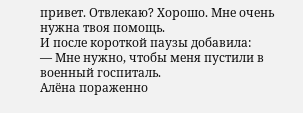привет. Отвлекаю? Хорошо. Мне очень нужна твоя помощь.
И после короткой паузы добавила:
— Мне нужно, чтобы меня пустили в военный госпиталь.
Алёна пораженно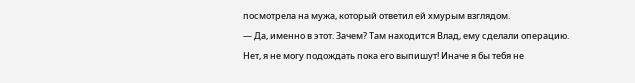посмотрела на мужа, который ответил ей хмурым взглядом.
— Да, именно в этот. Зачем? Там находится Влад, ему сделали операцию. Нет, я не могу подождать пока его выпишут! Иначе я бы тебя не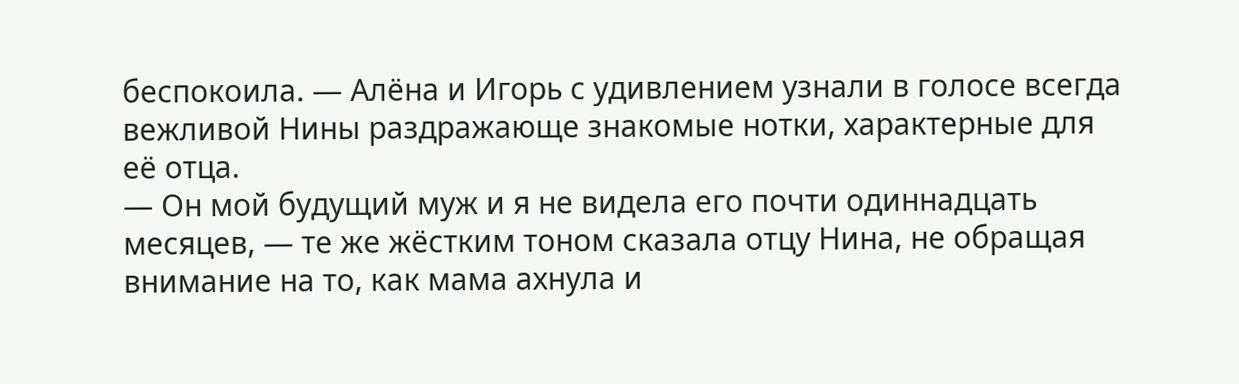беспокоила. — Алёна и Игорь с удивлением узнали в голосе всегда вежливой Нины раздражающе знакомые нотки, характерные для её отца.
— Он мой будущий муж и я не видела его почти одиннадцать месяцев, — те же жёстким тоном сказала отцу Нина, не обращая внимание на то, как мама ахнула и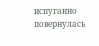испуганно повернулась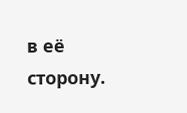в её сторону.